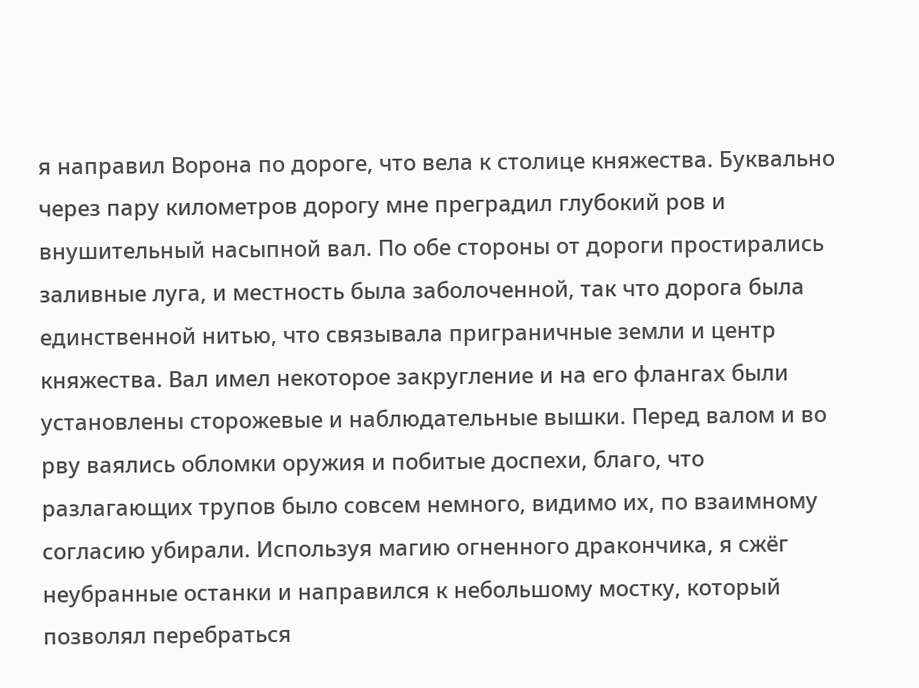я направил Ворона по дороге, что вела к столице княжества. Буквально через пару километров дорогу мне преградил глубокий ров и внушительный насыпной вал. По обе стороны от дороги простирались заливные луга, и местность была заболоченной, так что дорога была единственной нитью, что связывала приграничные земли и центр княжества. Вал имел некоторое закругление и на его флангах были установлены сторожевые и наблюдательные вышки. Перед валом и во рву ваялись обломки оружия и побитые доспехи, благо, что разлагающих трупов было совсем немного, видимо их, по взаимному согласию убирали. Используя магию огненного дракончика, я сжёг неубранные останки и направился к небольшому мостку, который позволял перебраться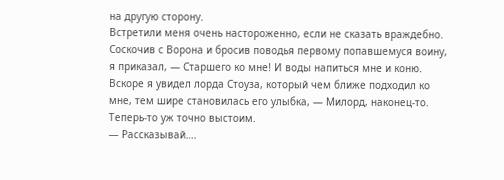на другую сторону.
Встретили меня очень настороженно, если не сказать враждебно. Соскочив с Ворона и бросив поводья первому попавшемуся воину, я приказал, — Старшего ко мне! И воды напиться мне и коню.
Вскоре я увидел лорда Стоуза, который чем ближе подходил ко мне, тем шире становилась его улыбка, — Милорд, наконец-то. Теперь-то уж точно выстоим.
— Рассказывай….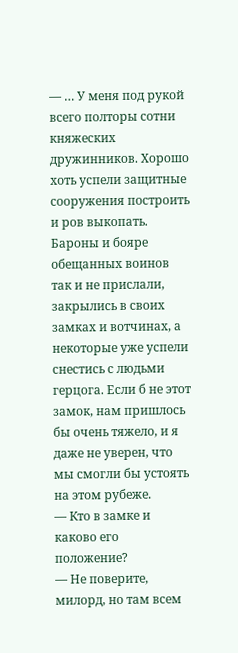— … У меня под рукой всего полторы сотни княжеских дружинников. Хорошо хоть успели защитные сооружения построить и ров выкопать. Бароны и бояре обещанных воинов так и не прислали, закрылись в своих замках и вотчинах, а некоторые уже успели снестись с людьми герцога. Если б не этот замок, нам пришлось бы очень тяжело, и я даже не уверен, что мы смогли бы устоять на этом рубеже.
— Кто в замке и каково его положение?
— Не поверите, милорд, но там всем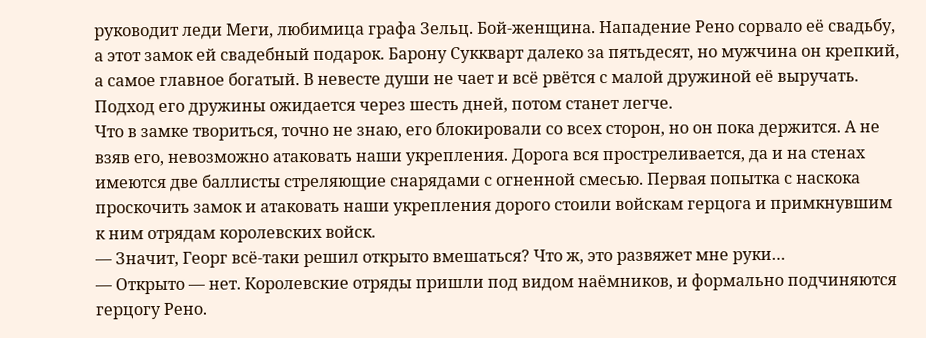руководит леди Меги, любимица графа Зельц. Бой-женщина. Нападение Рено сорвало её свадьбу, а этот замок ей свадебный подарок. Барону Суккварт далеко за пятьдесят, но мужчина он крепкий, а самое главное богатый. В невесте души не чает и всё рвётся с малой дружиной её выручать. Подход его дружины ожидается через шесть дней, потом станет легче.
Что в замке твориться, точно не знаю, его блокировали со всех сторон, но он пока держится. А не взяв его, невозможно атаковать наши укрепления. Дорога вся простреливается, да и на стенах имеются две баллисты стреляющие снарядами с огненной смесью. Первая попытка с наскока проскочить замок и атаковать наши укрепления дорого стоили войскам герцога и примкнувшим к ним отрядам королевских войск.
— Значит, Георг всё-таки решил открыто вмешаться? Что ж, это развяжет мне руки…
— Открыто — нет. Королевские отряды пришли под видом наёмников, и формально подчиняются герцогу Рено.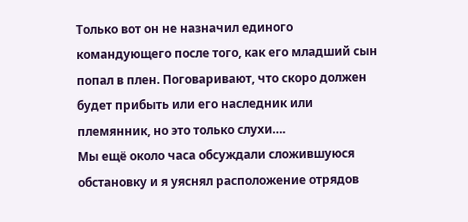Только вот он не назначил единого командующего после того, как его младший сын попал в плен. Поговаривают, что скоро должен будет прибыть или его наследник или племянник, но это только слухи….
Мы ещё около часа обсуждали сложившуюся обстановку и я уяснял расположение отрядов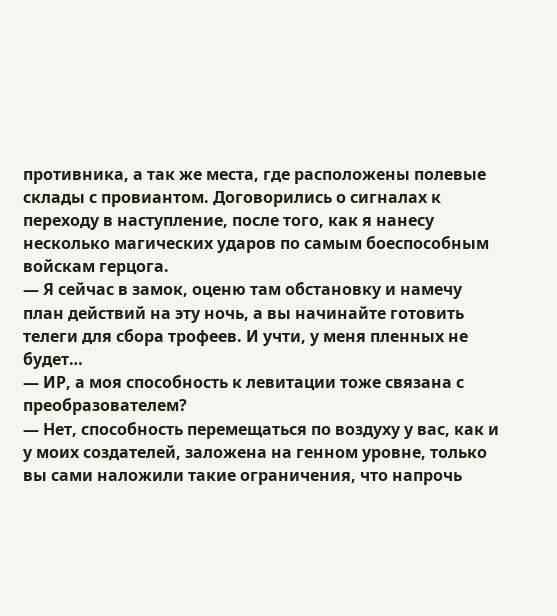противника, а так же места, где расположены полевые склады с провиантом. Договорились о сигналах к переходу в наступление, после того, как я нанесу несколько магических ударов по самым боеспособным войскам герцога.
— Я сейчас в замок, оценю там обстановку и намечу план действий на эту ночь, а вы начинайте готовить телеги для сбора трофеев. И учти, у меня пленных не будет…
— ИР, а моя способность к левитации тоже связана с преобразователем?
— Нет, способность перемещаться по воздуху у вас, как и у моих создателей, заложена на генном уровне, только вы сами наложили такие ограничения, что напрочь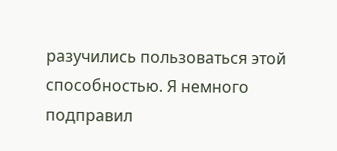разучились пользоваться этой способностью. Я немного подправил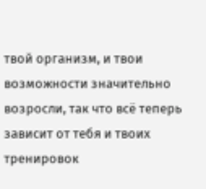твой организм, и твои возможности значительно возросли, так что всё теперь зависит от тебя и твоих тренировок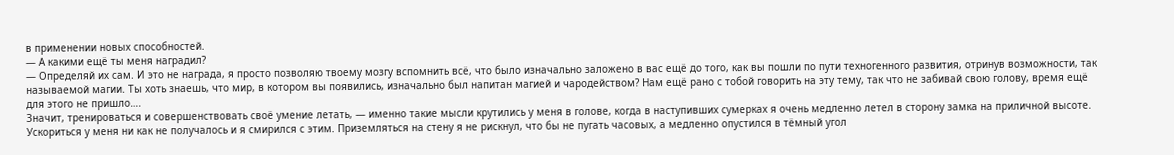в применении новых способностей.
— А какими ещё ты меня наградил?
— Определяй их сам. И это не награда, я просто позволяю твоему мозгу вспомнить всё, что было изначально заложено в вас ещё до того, как вы пошли по пути техногенного развития, отринув возможности, так называемой магии. Ты хоть знаешь, что мир, в котором вы появились, изначально был напитан магией и чародейством? Нам ещё рано с тобой говорить на эту тему, так что не забивай свою голову, время ещё для этого не пришло….
Значит, тренироваться и совершенствовать своё умение летать, — именно такие мысли крутились у меня в голове, когда в наступивших сумерках я очень медленно летел в сторону замка на приличной высоте. Ускориться у меня ни как не получалось и я смирился с этим. Приземляться на стену я не рискнул, что бы не пугать часовых, а медленно опустился в тёмный угол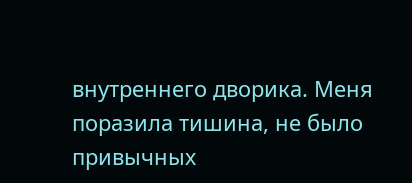внутреннего дворика. Меня поразила тишина, не было привычных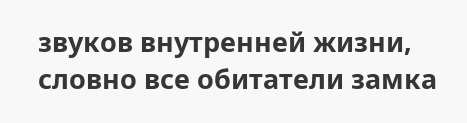звуков внутренней жизни, словно все обитатели замка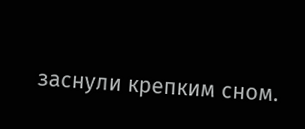заснули крепким сном.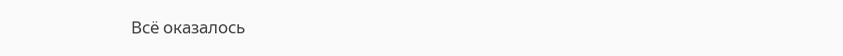Всё оказалось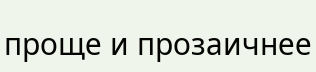проще и прозаичнее